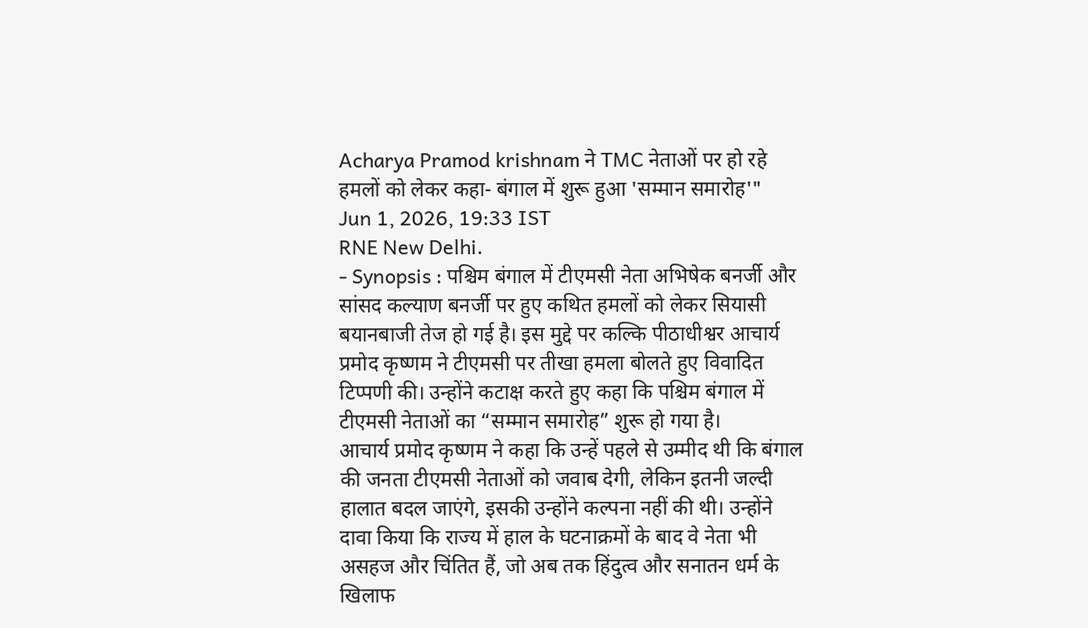Acharya Pramod krishnam ने TMC नेताओं पर हो रहे हमलों को लेकर कहा- बंगाल में शुरू हुआ 'सम्मान समारोह'"
Jun 1, 2026, 19:33 IST
RNE New Delhi.
- Synopsis : पश्चिम बंगाल में टीएमसी नेता अभिषेक बनर्जी और सांसद कल्याण बनर्जी पर हुए कथित हमलों को लेकर सियासी बयानबाजी तेज हो गई है। इस मुद्दे पर कल्कि पीठाधीश्वर आचार्य प्रमोद कृष्णम ने टीएमसी पर तीखा हमला बोलते हुए विवादित टिप्पणी की। उन्होंने कटाक्ष करते हुए कहा कि पश्चिम बंगाल में टीएमसी नेताओं का “सम्मान समारोह” शुरू हो गया है।
आचार्य प्रमोद कृष्णम ने कहा कि उन्हें पहले से उम्मीद थी कि बंगाल की जनता टीएमसी नेताओं को जवाब देगी, लेकिन इतनी जल्दी हालात बदल जाएंगे, इसकी उन्होंने कल्पना नहीं की थी। उन्होंने दावा किया कि राज्य में हाल के घटनाक्रमों के बाद वे नेता भी असहज और चिंतित हैं, जो अब तक हिंदुत्व और सनातन धर्म के खिलाफ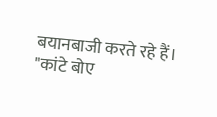बयानबाजी करते रहे हैं।
"कांटे बोए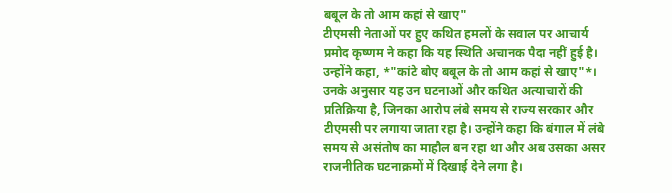बबूल के तो आम कहां से खाए"
टीएमसी नेताओं पर हुए कथित हमलों के सवाल पर आचार्य प्रमोद कृष्णम ने कहा कि यह स्थिति अचानक पैदा नहीं हुई है। उन्होंने कहा, *"कांटे बोए बबूल के तो आम कहां से खाए"*। उनके अनुसार यह उन घटनाओं और कथित अत्याचारों की प्रतिक्रिया है, जिनका आरोप लंबे समय से राज्य सरकार और टीएमसी पर लगाया जाता रहा है। उन्होंने कहा कि बंगाल में लंबे समय से असंतोष का माहौल बन रहा था और अब उसका असर राजनीतिक घटनाक्रमों में दिखाई देने लगा है।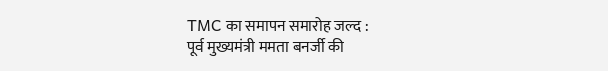TMC का समापन समारोह जल्द :
पूर्व मुख्यमंत्री ममता बनर्जी की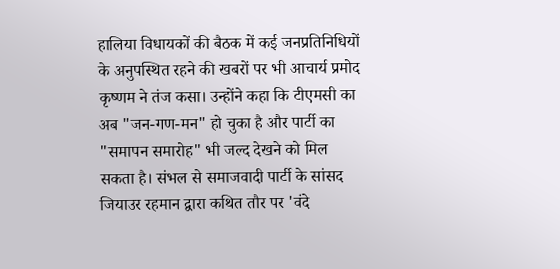हालिया विधायकों की बैठक में कई जनप्रतिनिधियों के अनुपस्थित रहने की खबरों पर भी आचार्य प्रमोद कृष्णम ने तंज कसा। उन्होंने कहा कि टीएमसी का अब "जन-गण-मन" हो चुका है और पार्टी का "समापन समारोह" भी जल्द देखने को मिल सकता है। संभल से समाजवादी पार्टी के सांसद जियाउर रहमान द्वारा कथित तौर पर 'वंदे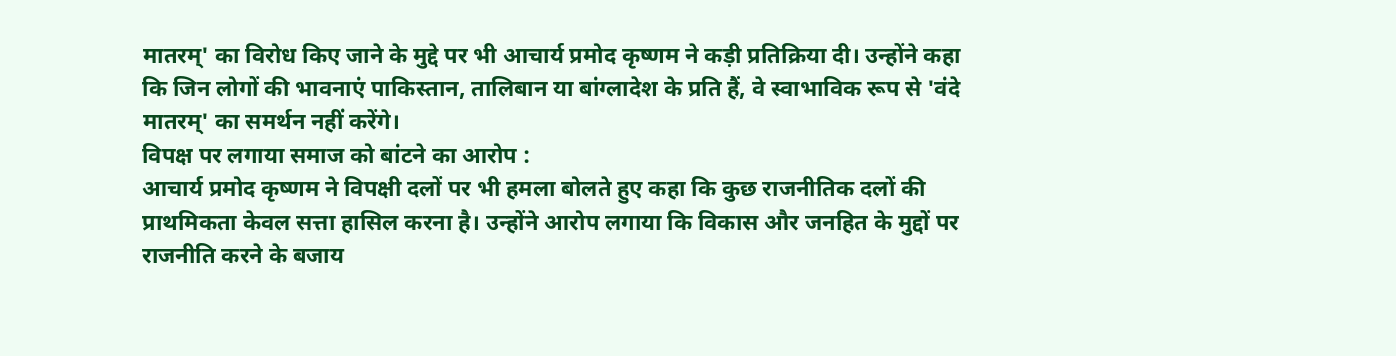मातरम्' का विरोध किए जाने के मुद्दे पर भी आचार्य प्रमोद कृष्णम ने कड़ी प्रतिक्रिया दी। उन्होंने कहा कि जिन लोगों की भावनाएं पाकिस्तान, तालिबान या बांग्लादेश के प्रति हैं, वे स्वाभाविक रूप से 'वंदे मातरम्' का समर्थन नहीं करेंगे।
विपक्ष पर लगाया समाज को बांटने का आरोप :
आचार्य प्रमोद कृष्णम ने विपक्षी दलों पर भी हमला बोलते हुए कहा कि कुछ राजनीतिक दलों की प्राथमिकता केवल सत्ता हासिल करना है। उन्होंने आरोप लगाया कि विकास और जनहित के मुद्दों पर राजनीति करने के बजाय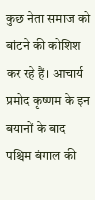कुछ नेता समाज को बांटने की कोशिश कर रहे हैं। आचार्य प्रमोद कृष्णम के इन बयानों के बाद पश्चिम बंगाल की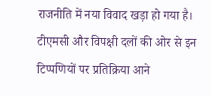राजनीति में नया विवाद खड़ा हो गया है। टीएमसी और विपक्षी दलों की ओर से इन टिप्पणियों पर प्रतिक्रिया आने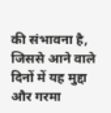की संभावना है, जिससे आने वाले दिनों में यह मुद्दा और गरमा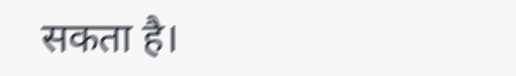सकता है।